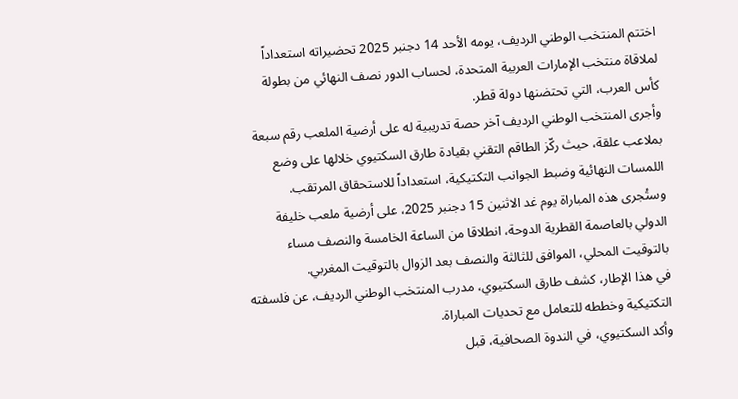اختتم المنتخب الوطني الرديف، يومه الأحد 14 دجنبر 2025 تحضيراته استعداداً لملاقاة منتخب الإمارات العربية المتحدة، لحساب الدور نصف النهائي من بطولة كأس العرب، التي تحتضنها دولة قطر.
وأجرى المنتخب الوطني الرديف آخر حصة تدريبية له على أرضية الملعب رقم سبعة بملاعب علقة، حيث ركّز الطاقم التقني بقيادة طارق السكتيوي خلالها على وضع اللمسات النهائية وضبط الجوانب التكتيكية، استعداداً للاستحقاق المرتقب.
وستُجرى هذه المباراة يوم غد الاثنين 15 دجنبر 2025، على أرضية ملعب خليفة الدولي بالعاصمة القطرية الدوحة، انطلاقا من الساعة الخامسة والنصف مساء بالتوقيت المحلي، الموافق للثالثة والنصف بعد الزوال بالتوقيت المغربي.
في هذا الإطار، كشف طارق السكتيوي، مدرب المنتخب الوطني الرديف، عن فلسفته التكتيكية وخططه للتعامل مع تحديات المباراة.
وأكد السكتيوي، في الندوة الصحافية، قبل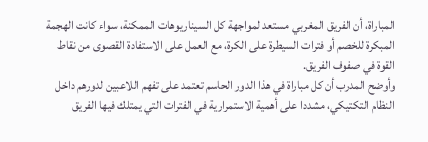المباراة، أن الفريق المغربي مستعد لمواجهة كل السيناريوهات الممكنة، سواء كانت الهجمة المبكرة للخصم أو فترات السيطرة على الكرة، مع العمل على الاستفادة القصوى من نقاط القوة في صفوف الفريق.
وأوضح المدرب أن كل مباراة في هذا الدور الحاسم تعتمد على تفهم اللاعبين لدورهم داخل النظام التكتيكي، مشددا على أهمية الاستمرارية في الفترات التي يمتلك فيها الفريق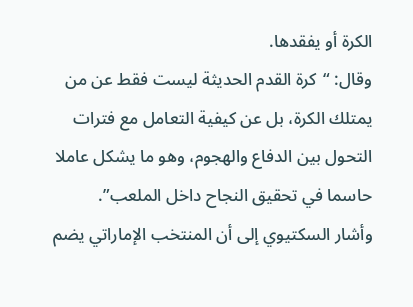الكرة أو يفقدها.
وقال: “كرة القدم الحديثة ليست فقط عن من يمتلك الكرة، بل عن كيفية التعامل مع فترات التحول بين الدفاع والهجوم، وهو ما يشكل عاملا حاسما في تحقيق النجاح داخل الملعب”.
وأشار السكتيوي إلى أن المنتخب الإماراتي يضم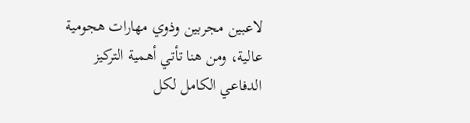لاعبين مجربين وذوي مهارات هجومية عالية، ومن هنا تأتي أهمية التركيز الدفاعي الكامل لكل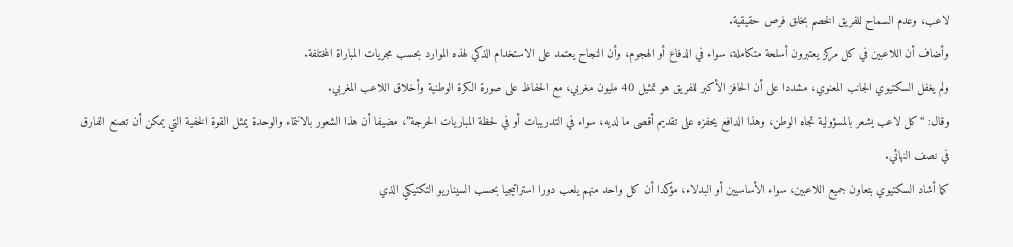لاعب، وعدم السماح للفريق الخصم بخلق فرص حقيقية.
وأضاف أن اللاعبين في كل مركز يعتبرون أسلحة متكاملة، سواء في الدفاع أو الهجوم، وأن النجاح يعتمد على الاستخدام الذكي لهذه الموارد بحسب مجريات المباراة المختلفة.
ولم يغفل السكتيوي الجانب المعنوي، مشددا على أن الحافز الأكبر للفريق هو تمثيل 40 مليون مغربي، مع الحفاظ على صورة الكرة الوطنية وأخلاق اللاعب المغربي.
وقال: “كل لاعب يشعر بالمسؤولية تجاه الوطن، وهذا الدافع يحفزه على تقديم أقصى ما لديه، سواء في التدريبات أو في لحظة المباريات الحرجة”، مضيفا أن هذا الشعور بالانتماء والوحدة يمثل القوة الخفية التي يمكن أن تصنع الفارق في نصف النهائي.
كما أشاد السكتيوي بتعاون جميع اللاعبين، سواء الأساسيين أو البدلاء، مؤكدا أن كل واحد منهم يلعب دورا استراتيجيا بحسب السيناريو التكتيكي الذي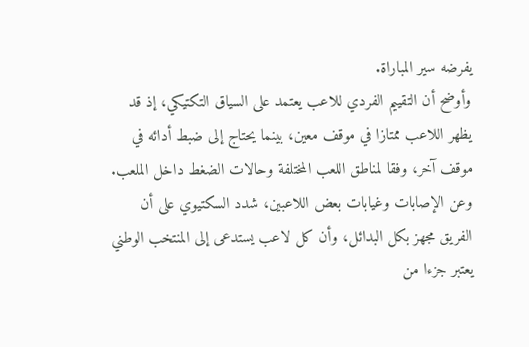يفرضه سير المباراة.
وأوضح أن التقييم الفردي للاعب يعتمد على السياق التكتيكي، إذ قد يظهر اللاعب ممتازا في موقف معين، بينما يحتاج إلى ضبط أدائه في موقف آخر، وفقا لمناطق اللعب المختلفة وحالات الضغط داخل الملعب.
وعن الإصابات وغيابات بعض اللاعبين، شدد السكتيوي على أن الفريق مجهز بكل البدائل، وأن كل لاعب يستدعى إلى المنتخب الوطني يعتبر جزءا من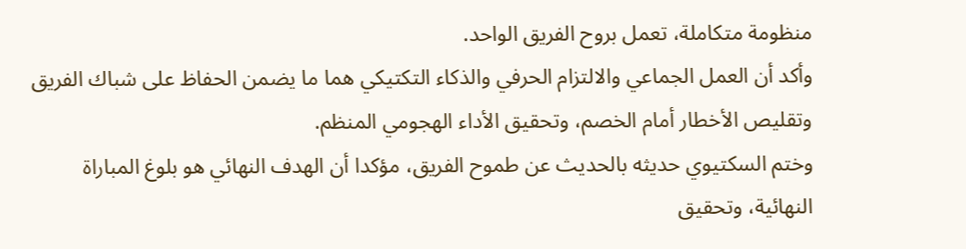منظومة متكاملة، تعمل بروح الفريق الواحد.
وأكد أن العمل الجماعي والالتزام الحرفي والذكاء التكتيكي هما ما يضمن الحفاظ على شباك الفريق وتقليص الأخطار أمام الخصم، وتحقيق الأداء الهجومي المنظم.
وختم السكتيوي حديثه بالحديث عن طموح الفريق، مؤكدا أن الهدف النهائي هو بلوغ المباراة النهائية، وتحقيق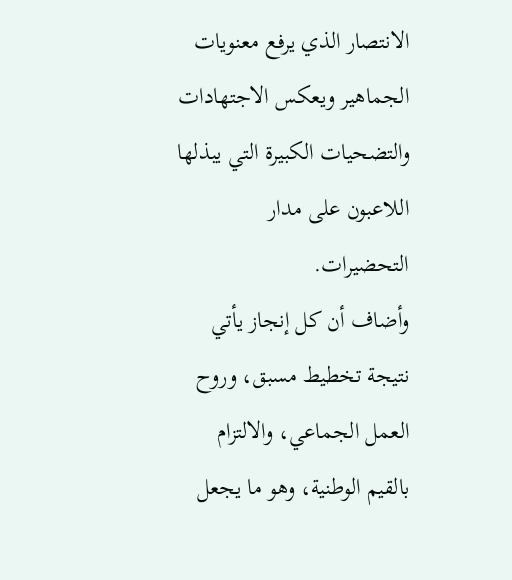الانتصار الذي يرفع معنويات الجماهير ويعكس الاجتهادات والتضحيات الكبيرة التي يبذلها اللاعبون على مدار التحضيرات.
وأضاف أن كل إنجاز يأتي نتيجة تخطيط مسبق، وروح العمل الجماعي، والالتزام بالقيم الوطنية، وهو ما يجعل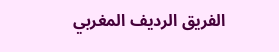الفريق الرديف المغربي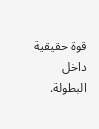قوة حقيقية داخل البطولة.